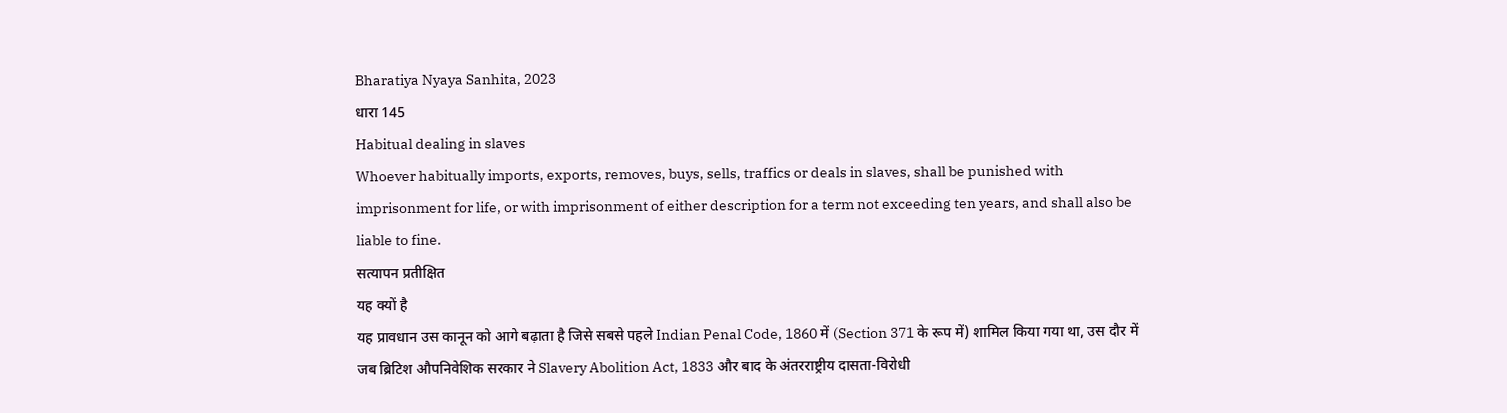Bharatiya Nyaya Sanhita, 2023
धारा 145
Habitual dealing in slaves
Whoever habitually imports, exports, removes, buys, sells, traffics or deals in slaves, shall be punished with imprisonment for life, or with imprisonment of either description for a term not exceeding ten years, and shall also be liable to fine.
सत्यापन प्रतीक्षित
यह क्यों है
यह प्रावधान उस कानून को आगे बढ़ाता है जिसे सबसे पहले Indian Penal Code, 1860 में (Section 371 के रूप में) शामिल किया गया था, उस दौर में जब ब्रिटिश औपनिवेशिक सरकार ने Slavery Abolition Act, 1833 और बाद के अंतरराष्ट्रीय दासता-विरोधी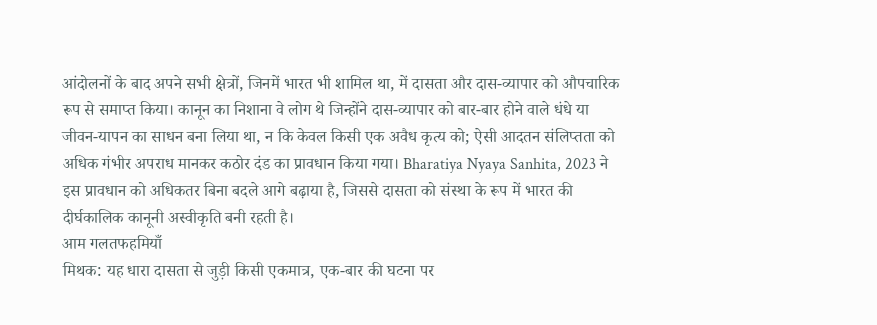आंदोलनों के बाद अपने सभी क्षेत्रों, जिनमें भारत भी शामिल था, में दासता और दास-व्यापार को औपचारिक रूप से समाप्त किया। कानून का निशाना वे लोग थे जिन्होंने दास-व्यापार को बार-बार होने वाले धंधे या जीवन-यापन का साधन बना लिया था, न कि केवल किसी एक अवैध कृत्य को; ऐसी आदतन संलिप्तता को अधिक गंभीर अपराध मानकर कठोर दंड का प्रावधान किया गया। Bharatiya Nyaya Sanhita, 2023 ने इस प्रावधान को अधिकतर बिना बदले आगे बढ़ाया है, जिससे दासता को संस्था के रूप में भारत की दीर्घकालिक कानूनी अस्वीकृति बनी रहती है।
आम गलतफहमियाँ
मिथक: यह धारा दासता से जुड़ी किसी एकमात्र, एक-बार की घटना पर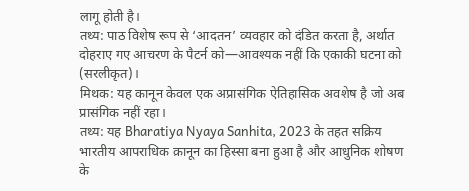लागू होती है।
तथ्य: पाठ विशेष रूप से ‘आदतन’ व्यवहार को दंडित करता है, अर्थात दोहराए गए आचरण के पैटर्न को—आवश्यक नहीं कि एकाकी घटना को (सरलीकृत)।
मिथक: यह कानून केवल एक अप्रासंगिक ऐतिहासिक अवशेष है जो अब प्रासंगिक नहीं रहा।
तथ्य: यह Bharatiya Nyaya Sanhita, 2023 के तहत सक्रिय भारतीय आपराधिक क़ानून का हिस्सा बना हुआ है और आधुनिक शोषण के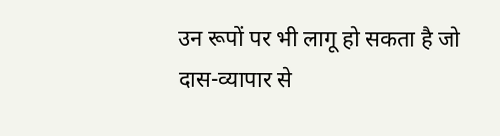उन रूपों पर भी लागू हो सकता है जो दास-व्यापार से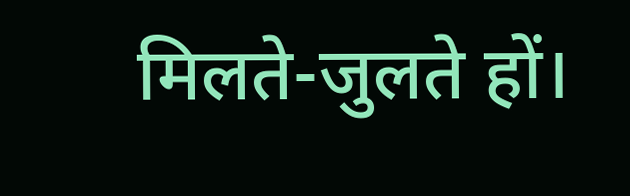मिलते-जुलते हों।